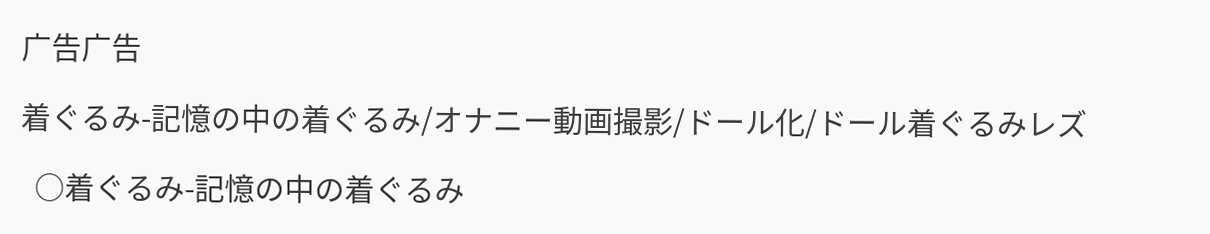广告广告

着ぐるみ-記憶の中の着ぐるみ/オナニー動画撮影/ドール化/ドール着ぐるみレズ

  ○着ぐるみ-記憶の中の着ぐるみ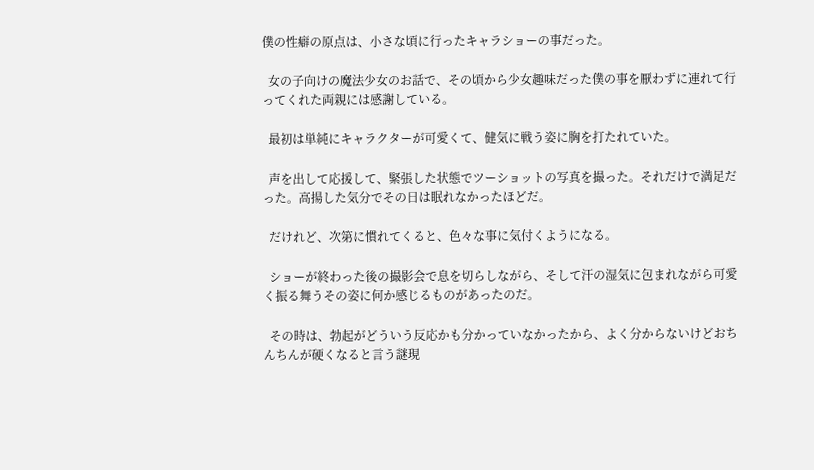僕の性癖の原点は、小さな頃に行ったキャラショーの事だった。

  女の子向けの魔法少女のお話で、その頃から少女趣味だった僕の事を厭わずに連れて行ってくれた両親には感謝している。

  最初は単純にキャラクターが可愛くて、健気に戦う姿に胸を打たれていた。

  声を出して応援して、緊張した状態でツーショットの写真を撮った。それだけで満足だった。高揚した気分でその日は眠れなかったほどだ。

  だけれど、次第に慣れてくると、色々な事に気付くようになる。

  ショーが終わった後の撮影会で息を切らしながら、そして汗の湿気に包まれながら可愛く振る舞うその姿に何か感じるものがあったのだ。

  その時は、勃起がどういう反応かも分かっていなかったから、よく分からないけどおちんちんが硬くなると言う謎現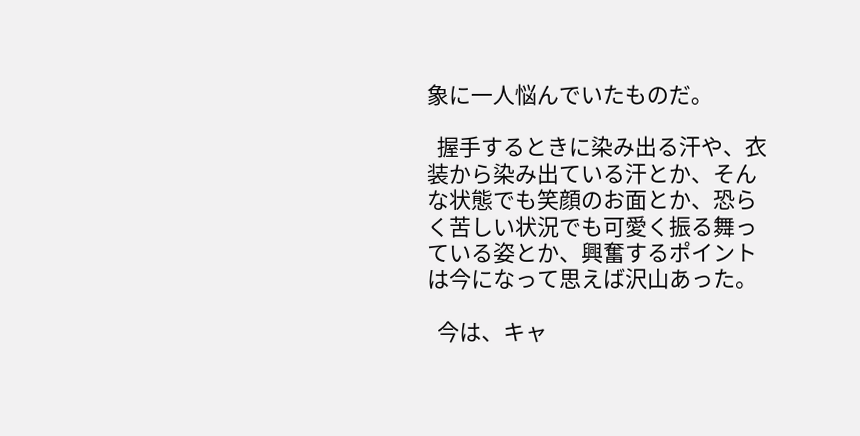象に一人悩んでいたものだ。

  握手するときに染み出る汗や、衣装から染み出ている汗とか、そんな状態でも笑顔のお面とか、恐らく苦しい状況でも可愛く振る舞っている姿とか、興奮するポイントは今になって思えば沢山あった。

  今は、キャ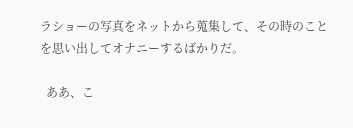ラショーの写真をネットから蒐集して、その時のことを思い出してオナニーするばかりだ。

  ああ、こ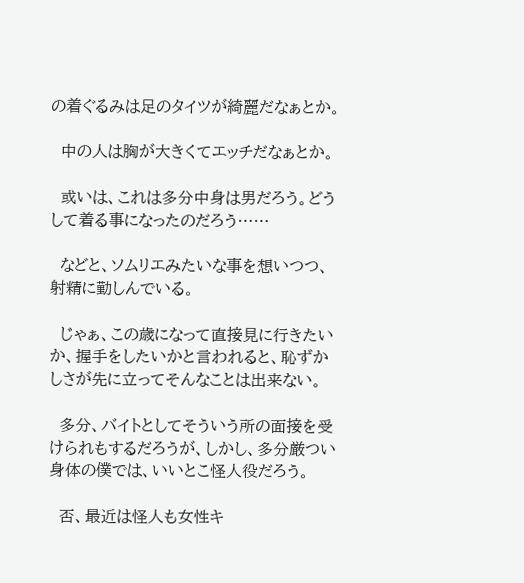の着ぐるみは足のタイツが綺麗だなぁとか。

  中の人は胸が大きくてエッチだなぁとか。

  或いは、これは多分中身は男だろう。どうして着る事になったのだろう……

  などと、ソムリエみたいな事を想いつつ、射精に勤しんでいる。

  じゃぁ、この歳になって直接見に行きたいか、握手をしたいかと言われると、恥ずかしさが先に立ってそんなことは出来ない。

  多分、バイトとしてそういう所の面接を受けられもするだろうが、しかし、多分厳つい身体の僕では、いいとこ怪人役だろう。

  否、最近は怪人も女性キ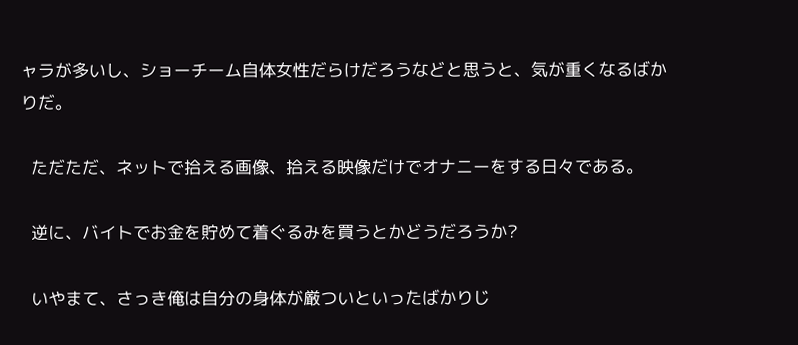ャラが多いし、ショーチーム自体女性だらけだろうなどと思うと、気が重くなるばかりだ。

  ただただ、ネットで拾える画像、拾える映像だけでオナニーをする日々である。

  逆に、バイトでお金を貯めて着ぐるみを買うとかどうだろうか?

  いやまて、さっき俺は自分の身体が厳ついといったばかりじ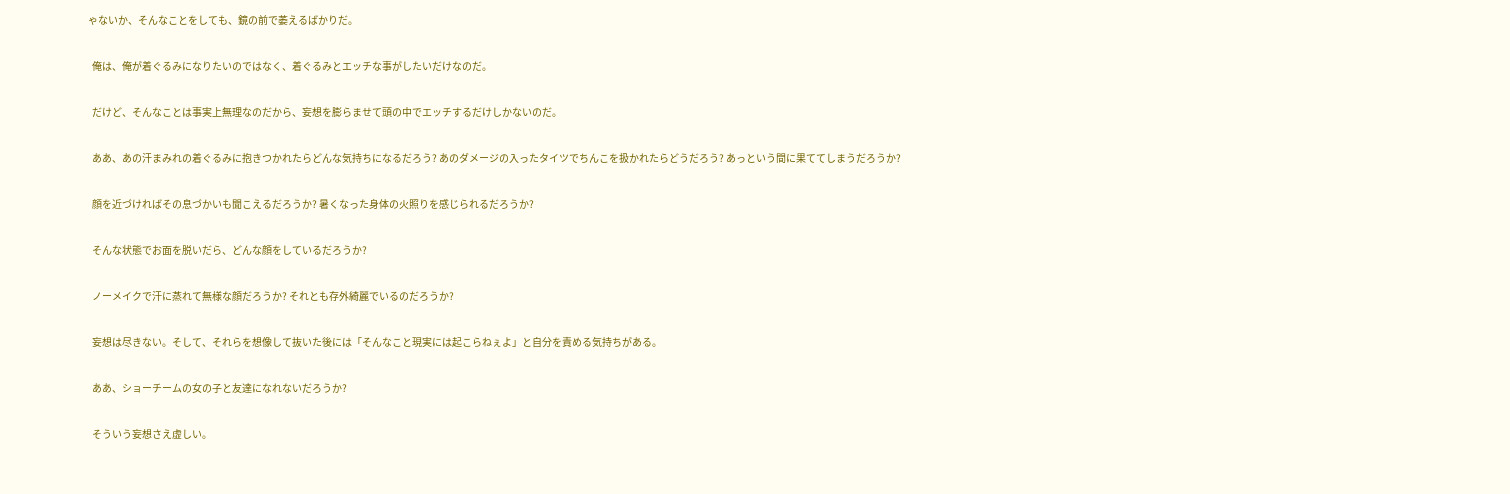ゃないか、そんなことをしても、鏡の前で萎えるばかりだ。

  俺は、俺が着ぐるみになりたいのではなく、着ぐるみとエッチな事がしたいだけなのだ。

  だけど、そんなことは事実上無理なのだから、妄想を膨らませて頭の中でエッチするだけしかないのだ。

  ああ、あの汗まみれの着ぐるみに抱きつかれたらどんな気持ちになるだろう? あのダメージの入ったタイツでちんこを扱かれたらどうだろう? あっという間に果ててしまうだろうか?

  顔を近づければその息づかいも聞こえるだろうか? 暑くなった身体の火照りを感じられるだろうか?

  そんな状態でお面を脱いだら、どんな顔をしているだろうか?

  ノーメイクで汗に蒸れて無様な顔だろうか? それとも存外綺麗でいるのだろうか?

  妄想は尽きない。そして、それらを想像して抜いた後には「そんなこと現実には起こらねぇよ」と自分を責める気持ちがある。

  ああ、ショーチームの女の子と友達になれないだろうか?

  そういう妄想さえ虚しい。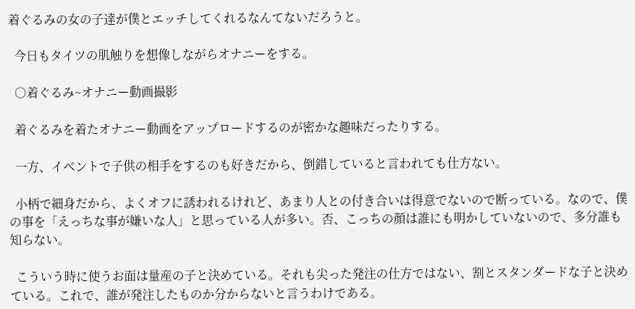着ぐるみの女の子達が僕とエッチしてくれるなんてないだろうと。

  今日もタイツの肌触りを想像しながらオナニーをする。

  ○着ぐるみ~オナニー動画撮影

  着ぐるみを着たオナニー動画をアップロードするのが密かな趣味だったりする。

  一方、イベントで子供の相手をするのも好きだから、倒錯していると言われても仕方ない。

  小柄で細身だから、よくオフに誘われるけれど、あまり人との付き合いは得意でないので断っている。なので、僕の事を「えっちな事が嫌いな人」と思っている人が多い。否、こっちの顔は誰にも明かしていないので、多分誰も知らない。

  こういう時に使うお面は量産の子と決めている。それも尖った発注の仕方ではない、割とスタンダードな子と決めている。これで、誰が発注したものか分からないと言うわけである。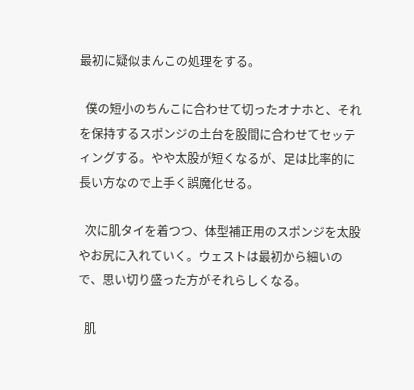最初に疑似まんこの処理をする。

  僕の短小のちんこに合わせて切ったオナホと、それを保持するスポンジの土台を股間に合わせてセッティングする。やや太股が短くなるが、足は比率的に長い方なので上手く誤魔化せる。

  次に肌タイを着つつ、体型補正用のスポンジを太股やお尻に入れていく。ウェストは最初から細いので、思い切り盛った方がそれらしくなる。

  肌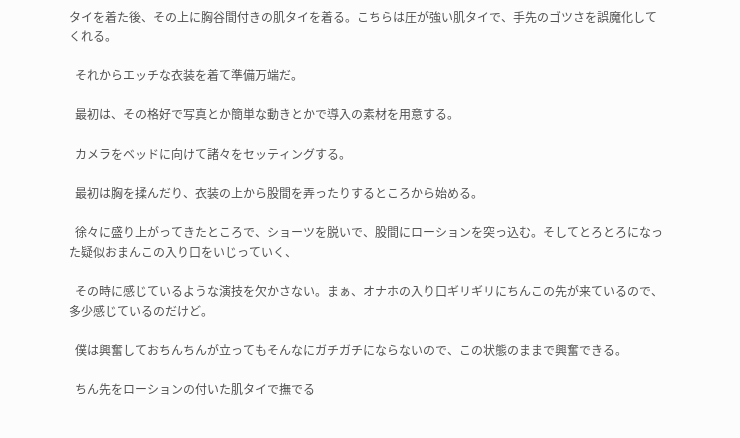タイを着た後、その上に胸谷間付きの肌タイを着る。こちらは圧が強い肌タイで、手先のゴツさを誤魔化してくれる。

  それからエッチな衣装を着て準備万端だ。

  最初は、その格好で写真とか簡単な動きとかで導入の素材を用意する。

  カメラをベッドに向けて諸々をセッティングする。

  最初は胸を揉んだり、衣装の上から股間を弄ったりするところから始める。

  徐々に盛り上がってきたところで、ショーツを脱いで、股間にローションを突っ込む。そしてとろとろになった疑似おまんこの入り口をいじっていく、

  その時に感じているような演技を欠かさない。まぁ、オナホの入り口ギリギリにちんこの先が来ているので、多少感じているのだけど。

  僕は興奮しておちんちんが立ってもそんなにガチガチにならないので、この状態のままで興奮できる。

  ちん先をローションの付いた肌タイで撫でる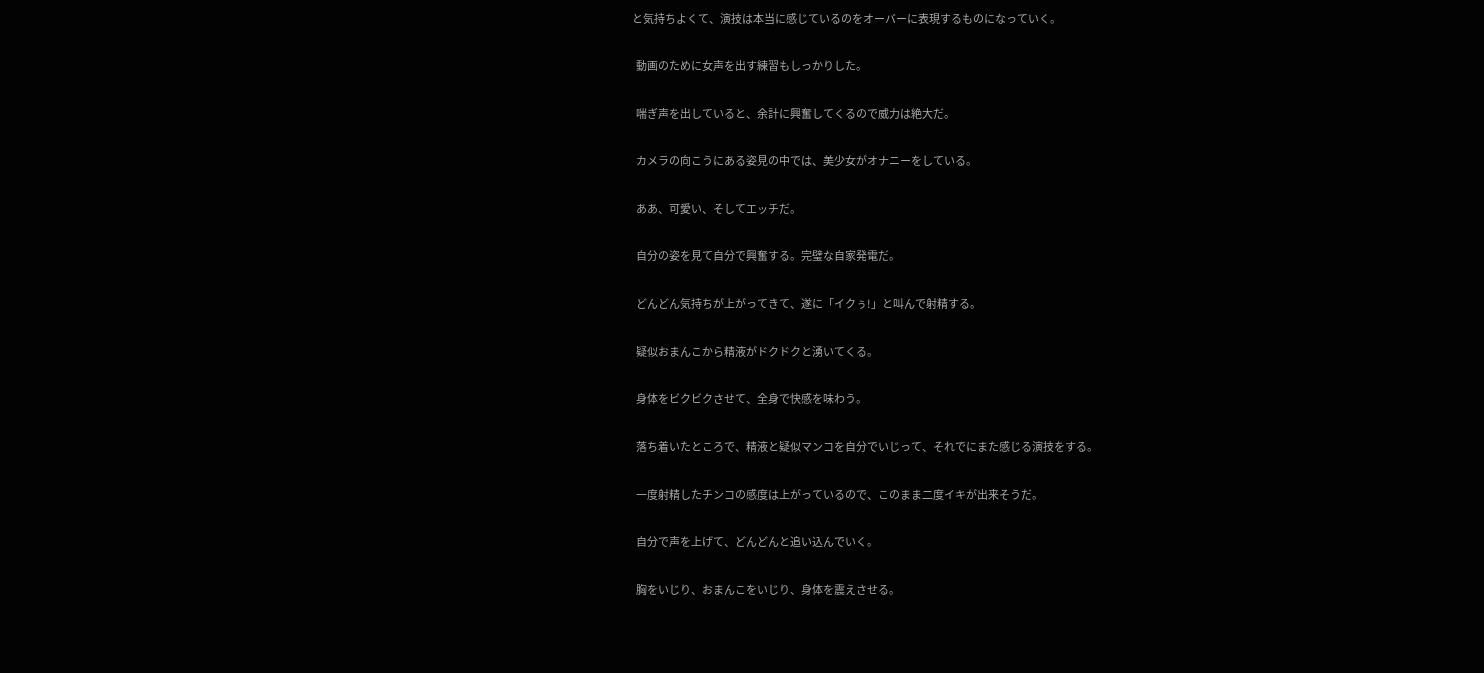と気持ちよくて、演技は本当に感じているのをオーバーに表現するものになっていく。

  動画のために女声を出す練習もしっかりした。

  喘ぎ声を出していると、余計に興奮してくるので威力は絶大だ。

  カメラの向こうにある姿見の中では、美少女がオナニーをしている。

  ああ、可愛い、そしてエッチだ。

  自分の姿を見て自分で興奮する。完璧な自家発電だ。

  どんどん気持ちが上がってきて、遂に「イクぅ!」と叫んで射精する。

  疑似おまんこから精液がドクドクと湧いてくる。

  身体をビクビクさせて、全身で快感を味わう。

  落ち着いたところで、精液と疑似マンコを自分でいじって、それでにまた感じる演技をする。

  一度射精したチンコの感度は上がっているので、このまま二度イキが出来そうだ。

  自分で声を上げて、どんどんと追い込んでいく。

  胸をいじり、おまんこをいじり、身体を震えさせる。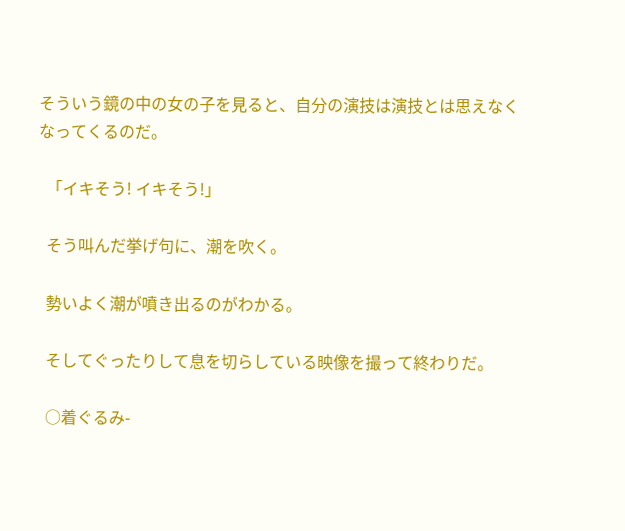そういう鏡の中の女の子を見ると、自分の演技は演技とは思えなくなってくるのだ。

  「イキそう! イキそう!」

  そう叫んだ挙げ句に、潮を吹く。

  勢いよく潮が噴き出るのがわかる。

  そしてぐったりして息を切らしている映像を撮って終わりだ。

  ○着ぐるみ-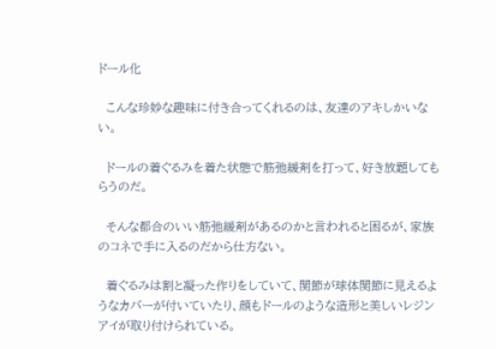ドール化

  こんな珍妙な趣味に付き合ってくれるのは、友達のアキしかいない。

  ドールの着ぐるみを着た状態で筋弛緩剤を打って、好き放題してもらうのだ。

  そんな都合のいい筋弛緩剤があるのかと言われると困るが、家族のコネで手に入るのだから仕方ない。

  着ぐるみは割と凝った作りをしていて、関節が球体関節に見えるようなカバーが付いていたり、顔もドールのような造形と美しいレジンアイが取り付けられている。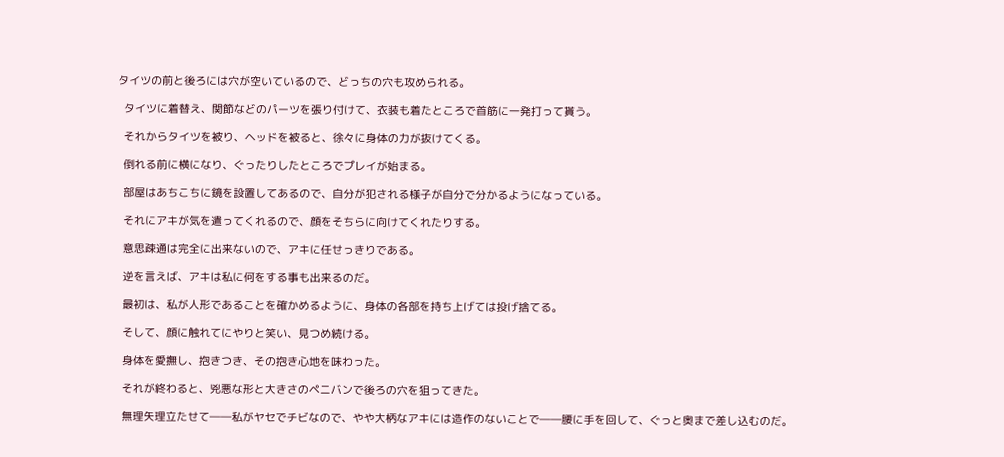タイツの前と後ろには穴が空いているので、どっちの穴も攻められる。

  タイツに着替え、関節などのパーツを張り付けて、衣装も着たところで首筋に一発打って貰う。

  それからタイツを被り、ヘッドを被ると、徐々に身体の力が抜けてくる。

  倒れる前に横になり、ぐったりしたところでプレイが始まる。

  部屋はあちこちに鏡を設置してあるので、自分が犯される様子が自分で分かるようになっている。

  それにアキが気を遣ってくれるので、顔をそちらに向けてくれたりする。

  意思疎通は完全に出来ないので、アキに任せっきりである。

  逆を言えば、アキは私に何をする事も出来るのだ。

  最初は、私が人形であることを確かめるように、身体の各部を持ち上げては投げ捨てる。

  そして、顔に触れてにやりと笑い、見つめ続ける。

  身体を愛撫し、抱きつき、その抱き心地を味わった。

  それが終わると、兇悪な形と大きさのペニバンで後ろの穴を狙ってきた。

  無理矢理立たせて――私がヤセでチビなので、やや大柄なアキには造作のないことで――腰に手を回して、ぐっと奥まで差し込むのだ。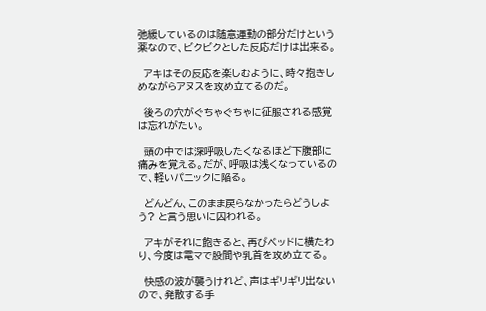弛緩しているのは随意運動の部分だけという薬なので、ビクビクとした反応だけは出来る。

  アキはその反応を楽しむように、時々抱きしめながらアヌスを攻め立てるのだ。

  後ろの穴がぐちゃぐちゃに征服される感覚は忘れがたい。

  頭の中では深呼吸したくなるほど下腹部に痛みを覚える。だが、呼吸は浅くなっているので、軽いパニックに陥る。

  どんどん、このまま戻らなかったらどうしよう? と言う思いに囚われる。

  アキがそれに飽きると、再びベッドに横たわり、今度は電マで股間や乳首を攻め立てる。

  快感の波が襲うけれど、声はギリギリ出ないので、発散する手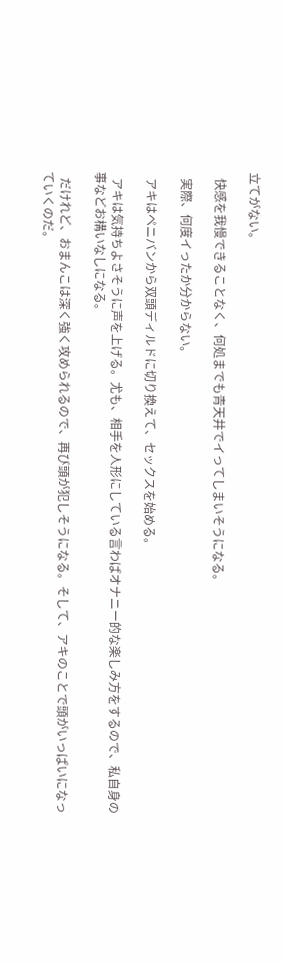立てがない。

  快感を我慢できることなく、何処までも青天井でイってしまいそうになる。

  実際、何度イったか分からない。

  アキはペニバンから双頭ディルドに切り換えて、セックスを始める。

  アキは気持ちよさそうに声を上げる。尤も、相手を人形にしている言わばオナニー的な楽しみ方をするので、私自身の事などお構いなしになる。

  だけれど、おまんこは深く強く攻められるので、再び頭が犯しそうになる。そして、アキのことで頭がいっぱいになっていくのだ。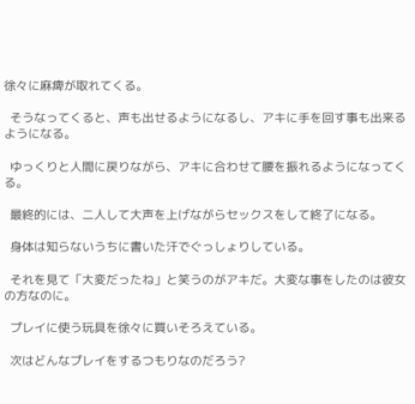徐々に麻痺が取れてくる。

  そうなってくると、声も出せるようになるし、アキに手を回す事も出来るようになる。

  ゆっくりと人間に戻りながら、アキに合わせて腰を振れるようになってくる。

  最終的には、二人して大声を上げながらセックスをして終了になる。

  身体は知らないうちに書いた汗でぐっしょりしている。

  それを見て「大変だったね」と笑うのがアキだ。大変な事をしたのは彼女の方なのに。

  プレイに使う玩具を徐々に買いそろえている。

  次はどんなプレイをするつもりなのだろう?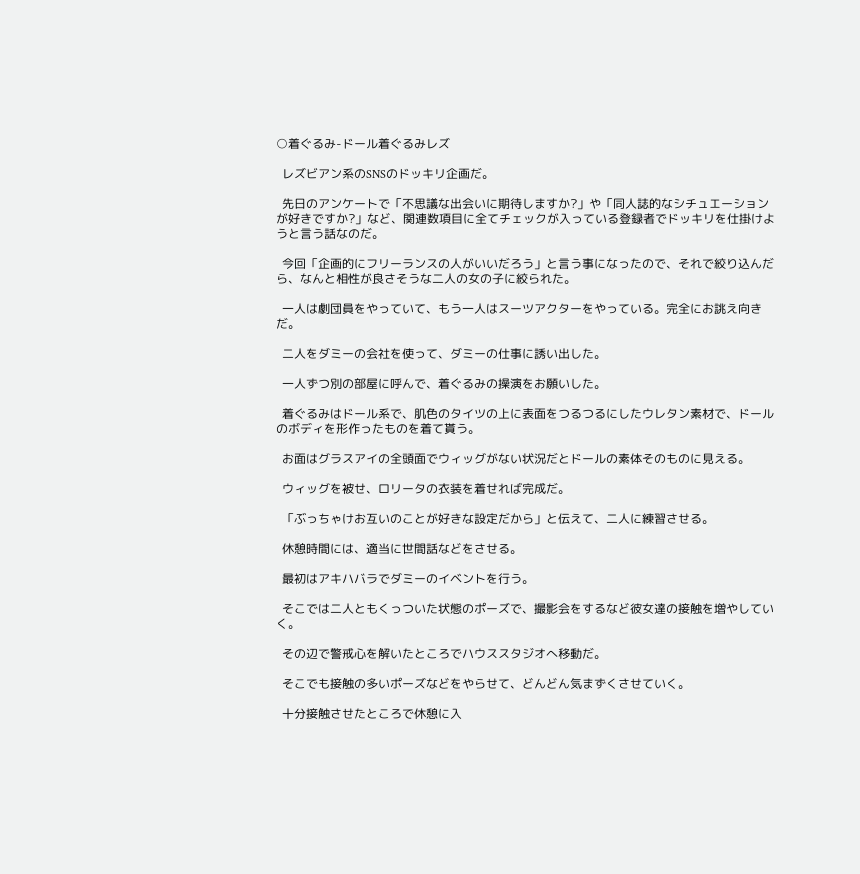○着ぐるみ-ドール着ぐるみレズ

  レズビアン系のSNSのドッキリ企画だ。

  先日のアンケートで「不思議な出会いに期待しますか?」や「同人誌的なシチュエーションが好きですか?」など、関連数項目に全てチェックが入っている登録者でドッキリを仕掛けようと言う話なのだ。

  今回「企画的にフリーランスの人がいいだろう」と言う事になったので、それで絞り込んだら、なんと相性が良さそうな二人の女の子に絞られた。

  一人は劇団員をやっていて、もう一人はスーツアクターをやっている。完全にお誂え向きだ。

  二人をダミーの会社を使って、ダミーの仕事に誘い出した。

  一人ずつ別の部屋に呼んで、着ぐるみの操演をお願いした。

  着ぐるみはドール系で、肌色のタイツの上に表面をつるつるにしたウレタン素材で、ドールのボディを形作ったものを着て貰う。

  お面はグラスアイの全頭面でウィッグがない状況だとドールの素体そのものに見える。

  ウィッグを被せ、ロリータの衣装を着せれば完成だ。

  「ぶっちゃけお互いのことが好きな設定だから」と伝えて、二人に練習させる。

  休憩時間には、適当に世間話などをさせる。

  最初はアキハバラでダミーのイベントを行う。

  そこでは二人ともくっついた状態のポーズで、撮影会をするなど彼女達の接触を増やしていく。

  その辺で警戒心を解いたところでハウススタジオへ移動だ。

  そこでも接触の多いポーズなどをやらせて、どんどん気まずくさせていく。

  十分接触させたところで休憩に入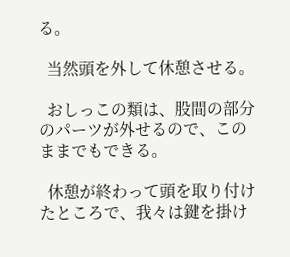る。

  当然頭を外して休憩させる。

  おしっこの類は、股間の部分のパーツが外せるので、このままでもできる。

  休憩が終わって頭を取り付けたところで、我々は鍵を掛け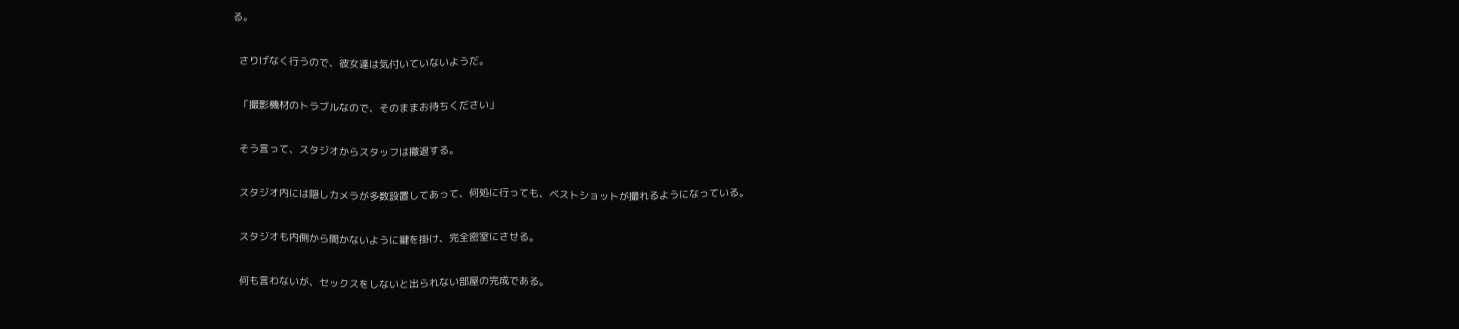る。

  さりげなく行うので、彼女達は気付いていないようだ。

  「撮影機材のトラブルなので、そのままお待ちください」

  そう言って、スタジオからスタッフは撤退する。

  スタジオ内には隠しカメラが多数設置してあって、何処に行っても、ベストショットが撮れるようになっている。

  スタジオも内側から開かないように鍵を掛け、完全密室にさせる。

  何も言わないが、セックスをしないと出られない部屋の完成である。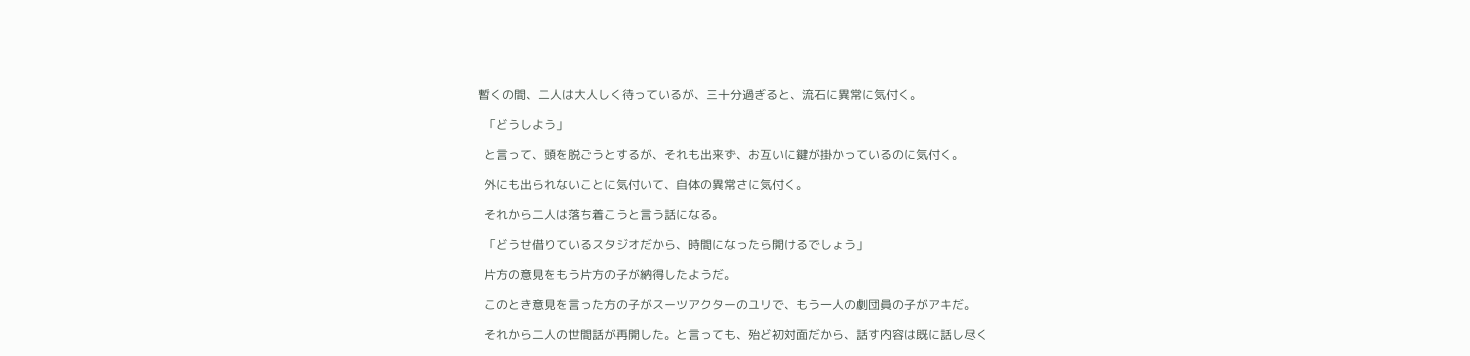暫くの間、二人は大人しく待っているが、三十分過ぎると、流石に異常に気付く。

  「どうしよう」

  と言って、頭を脱ごうとするが、それも出来ず、お互いに鍵が掛かっているのに気付く。

  外にも出られないことに気付いて、自体の異常さに気付く。

  それから二人は落ち着こうと言う話になる。

  「どうせ借りているスタジオだから、時間になったら開けるでしょう」

  片方の意見をもう片方の子が納得したようだ。

  このとき意見を言った方の子がスーツアクターのユリで、もう一人の劇団員の子がアキだ。

  それから二人の世間話が再開した。と言っても、殆ど初対面だから、話す内容は既に話し尽く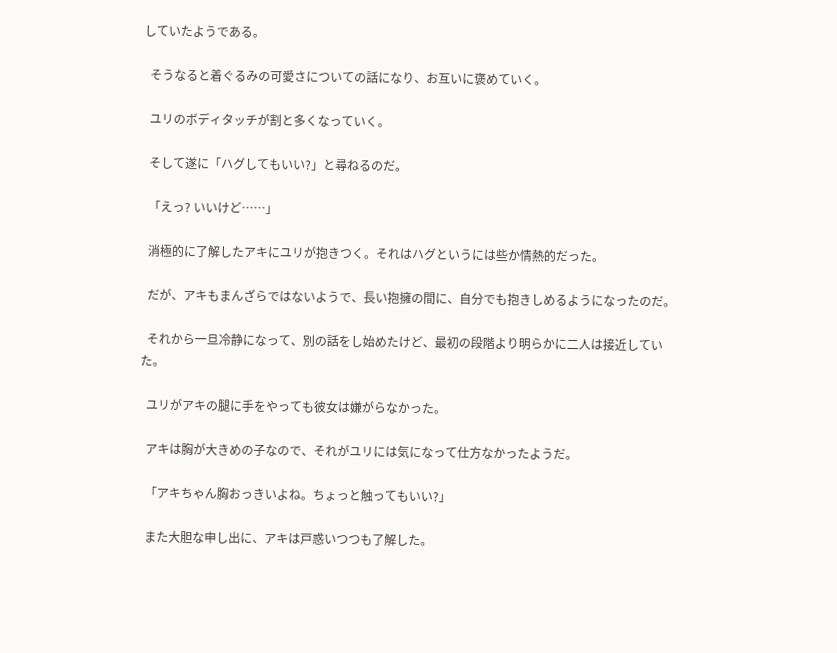していたようである。

  そうなると着ぐるみの可愛さについての話になり、お互いに褒めていく。

  ユリのボディタッチが割と多くなっていく。

  そして遂に「ハグしてもいい?」と尋ねるのだ。

  「えっ? いいけど……」

  消極的に了解したアキにユリが抱きつく。それはハグというには些か情熱的だった。

  だが、アキもまんざらではないようで、長い抱擁の間に、自分でも抱きしめるようになったのだ。

  それから一旦冷静になって、別の話をし始めたけど、最初の段階より明らかに二人は接近していた。

  ユリがアキの腿に手をやっても彼女は嫌がらなかった。

  アキは胸が大きめの子なので、それがユリには気になって仕方なかったようだ。

  「アキちゃん胸おっきいよね。ちょっと触ってもいい?」

  また大胆な申し出に、アキは戸惑いつつも了解した。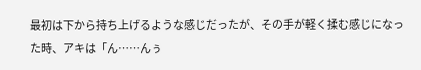最初は下から持ち上げるような感じだったが、その手が軽く揉む感じになった時、アキは「ん……んぅ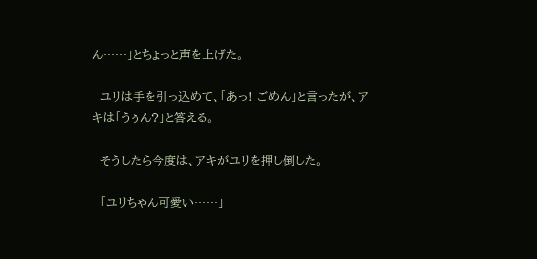ん……」とちょっと声を上げた。

  ユリは手を引っ込めて、「あっ! ごめん」と言ったが、アキは「うぅん?」と答える。

  そうしたら今度は、アキがユリを押し倒した。

  「ユリちゃん可愛い……」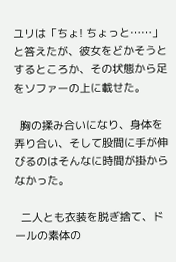ユリは「ちょ! ちょっと……」と答えたが、彼女をどかそうとするところか、その状態から足をソファーの上に載せた。

  胸の揉み合いになり、身体を弄り合い、そして股間に手が伸びるのはそんなに時間が掛からなかった。

  二人とも衣装を脱ぎ捨て、ドールの素体の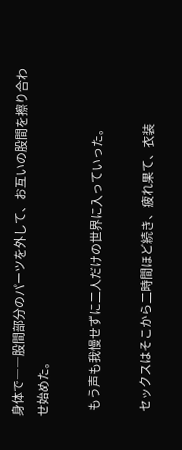身体で――股間部分のパーツを外して、お互いの股間を擦り合わせ始めた。

  もう声も我慢せずに二人だけの世界に入っていった。

  セックスはそこから二時間ほど続き、疲れ果て、衣装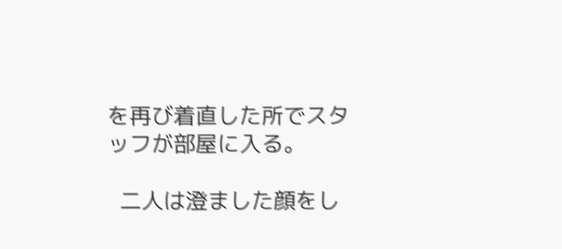を再び着直した所でスタッフが部屋に入る。

  二人は澄ました顔をし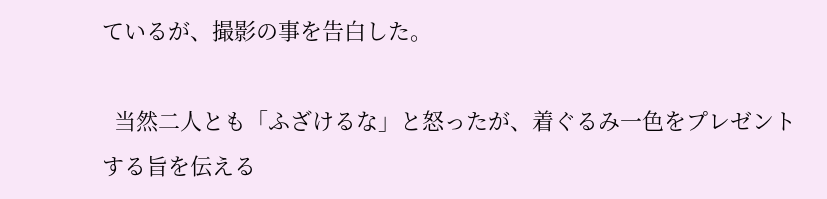ているが、撮影の事を告白した。

  当然二人とも「ふざけるな」と怒ったが、着ぐるみ一色をプレゼントする旨を伝える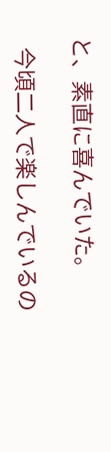と、素直に喜んでいた。

  今頃二人で楽しんでいるの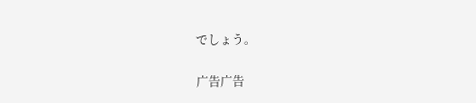でしょう。

广告广告